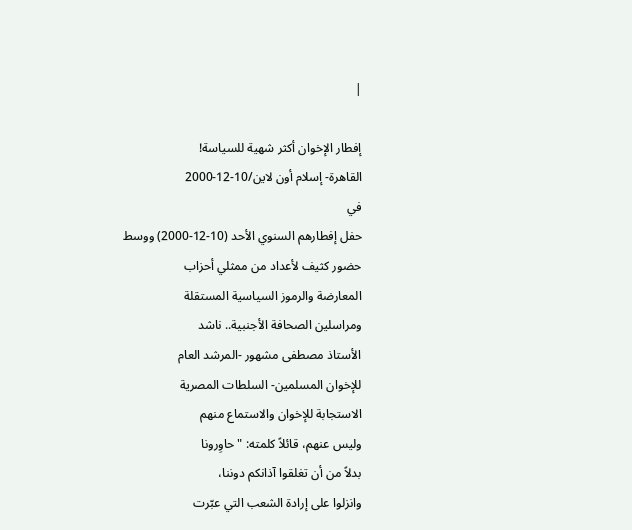|

إفطار الإخوان أكثر شهية للسياسة!
القاهرة- إسلام أون لاين/10-12-2000
في
حفل إفطارهم السنوي الأحد (10-12-2000) ووسط
حضور كثيف لأعداد من ممثلي أحزاب
المعارضة والرموز السياسية المستقلة
ومراسلين الصحافة الأجنبية.. ناشد
الأستاذ مصطفى مشهور -المرشد العام
للإخوان المسلمين- السلطات المصرية
الاستجابة للإخوان والاستماع منهم
وليس عنهم، قائلاً كلمته: "حاوِرونا
بدلاً من أن تغلقوا آذانكم دوننا،
وانزلوا على إرادة الشعب التي عبّرت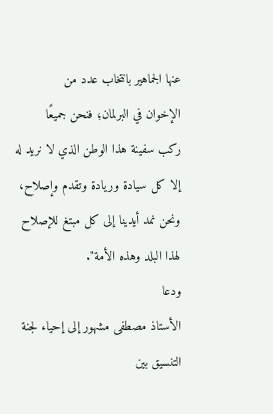عنها الجماهير بانتخاب عدد من
الإخوان في البرلمان؛ فنحن جميعًا
ركب سفينة هذا الوطن الذي لا نريد له
إلا كل سيادة وريادة وتقدم وإصلاح،
ونحن نمد أيدينا إلى كل مبتغ للإصلاح
لهذا البلد وهذه الأمة".
ودعا
الأستاذ مصطفى مشهور إلى إحياء لجنة
التنسيق بين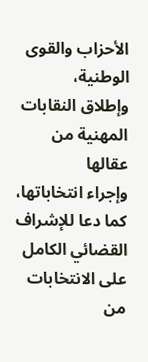الأحزاب والقوى الوطنية،
وإطلاق النقابات المهنية من عقالها
وإجراء انتخاباتها، كما دعا للإشراف
القضائي الكامل على الانتخابات من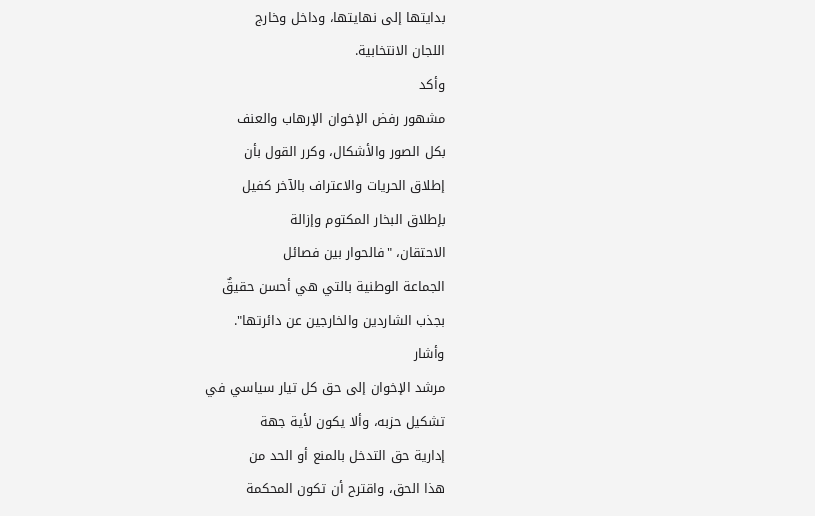بدايتها إلى نهايتها، وداخل وخارج
اللجان الانتخابية.
وأكد
مشهور رفض الإخوان الإرهاب والعنف
بكل الصور والأشكال، وكرر القول بأن
إطلاق الحريات والاعتراف بالآخر كفيل
بإطلاق البخار المكتوم وإزالة
الاحتقان، "فالحوار بين فصائل
الجماعة الوطنية بالتي هي أحسن حقيقٌ
بجذب الشاردين والخارجين عن دائرتها".
وأشار
مرشد الإخوان إلى حق كل تيار سياسي في
تشكيل حزبه، وألا يكون لأية جهة
إدارية حق التدخل بالمنع أو الحد من
هذا الحق، واقترح أن تكون المحكمة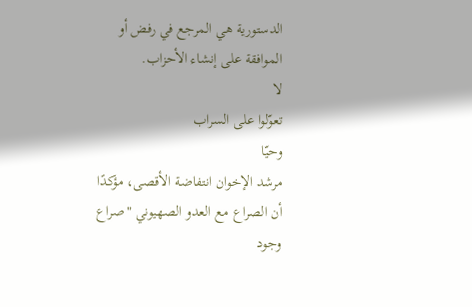الدستورية هي المرجع في رفض أو
الموافقة على إنشاء الأحزاب.
لا
تعوّلوا على السراب
وحيّا
مرشد الإخوان انتفاضة الأقصى، مؤكدًا
أن الصراع مع العدو الصهيوني "صراع
وجود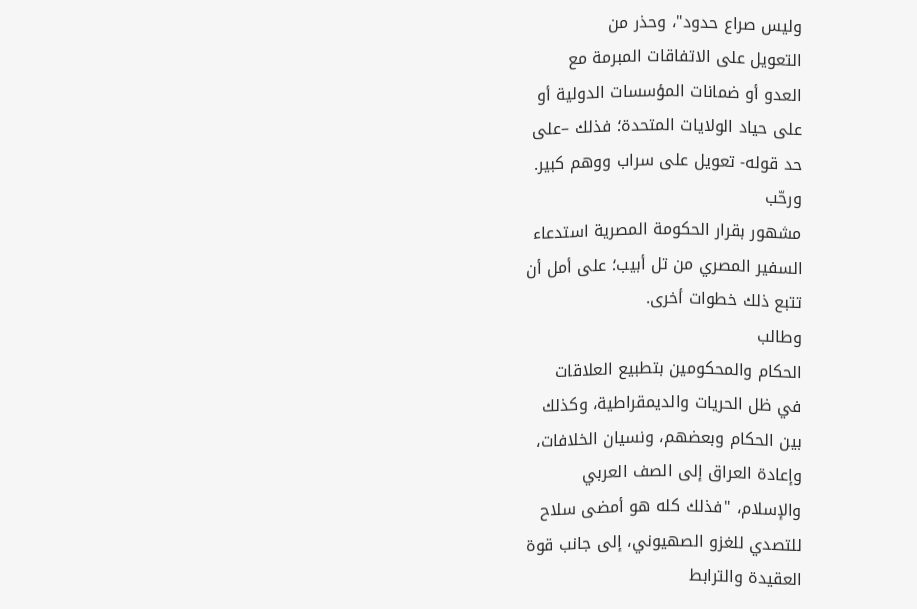وليس صراع حدود"، وحذر من
التعويل على الاتفاقات المبرمة مع
العدو أو ضمانات المؤسسات الدولية أو
على حياد الولايات المتحدة؛ فذلك –على
حد قوله- تعويل على سراب ووهم كبير.
ورحّب
مشهور بقرار الحكومة المصرية استدعاء
السفير المصري من تل أبيب؛ على أمل أن
تتبع ذلك خطوات أخرى.
وطالب
الحكام والمحكومين بتطبيع العلاقات
في ظل الحريات والديمقراطية، وكذلك
بين الحكام وبعضهم، ونسيان الخلافات،
وإعادة العراق إلى الصف العربي
والإسلام، "فذلك كله هو أمضى سلاح
للتصدي للغزو الصهيوني، إلى جانب قوة
العقيدة والترابط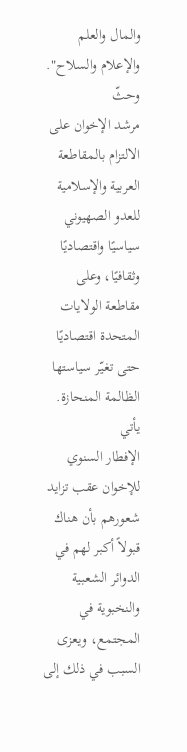والمال والعلم
والإعلام والسلاح".
وحثّ
مرشد الإخوان على الالتزام بالمقاطعة
العربية والإسلامية للعدو الصهيوني
سياسيًا واقتصاديًا وثقافيًا، وعلى
مقاطعة الولايات المتحدة اقتصاديًا
حتى تغيّر سياستها الظالمة المنحازة.
يأتي
الإفطار السنوي للإخوان عقب تزايد
شعورهم بأن هناك قبولاً أكبر لهم في
الدوائر الشعبية والنخبوية في
المجتمع، ويعزى السبب في ذلك إلى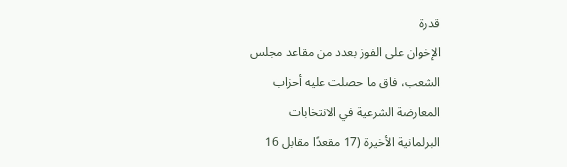قدرة
الإخوان على الفوز بعدد من مقاعد مجلس
الشعب، فاق ما حصلت عليه أحزاب
المعارضة الشرعية في الانتخابات
البرلمانية الأخيرة (17 مقعدًا مقابل 16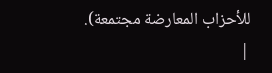للأحزاب المعارضة مجتمعة).
|